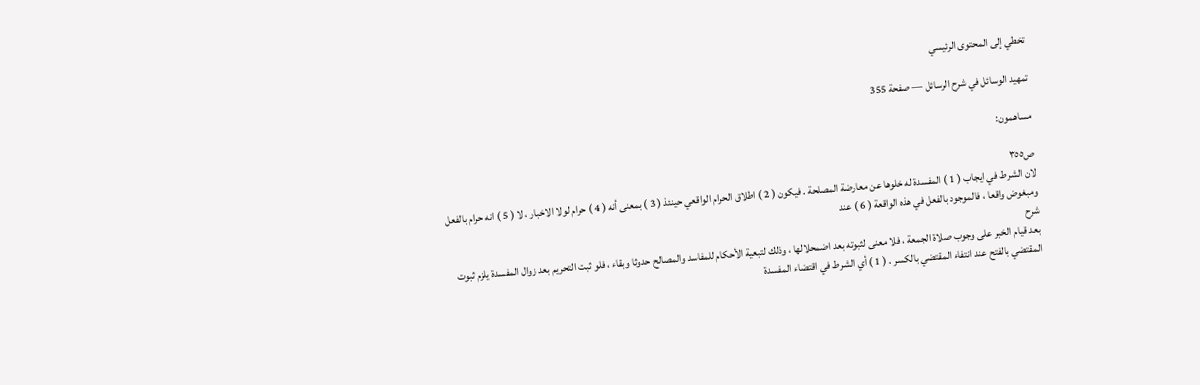تخطي إلى المحتوى الرئيسي

تمهيد الوسائل في شرح الرسائل — صفحة 355

مساهمون:

ص٣٥٥
لان الشرط في ايجاب ( 1 ) المفسدة له خلوها عن معارضة المصلحة . فيكون ( 2 ) اطلاق الحرام الواقعي حينئذ ( 3 ) بمعنى أنه ( 4 ) حرام لولا الاخبار ، لا ( 5 ) انه حرام بالفعل ومبغوض واقعا ، فالموجود بالفعل في هذه الواقعة ( 6 ) عند
شرح
بعد قيام الخبر على وجوب صلاة الجمعة ، فلا معنى لثبوته بعد اضمحلالها ، وذلك لتبعية الأحكام للمفاسد والمصالح حدوثا وبقاء ، فلو ثبت التحريم بعد زوال المفسدة يلزم ثبوت المقتضي بالفتح عند انتفاء المقتضي بالكسر . ( 1 ) أي الشرط في اقتضاء المفسدة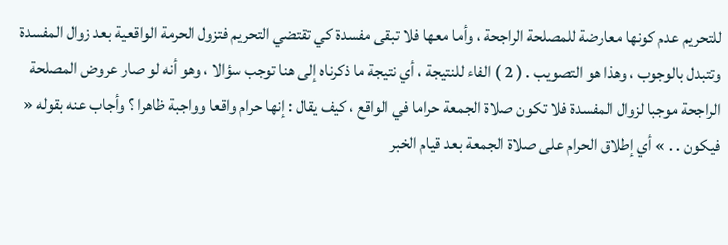للتحريم عدم كونها معارضة للمصلحة الراجحة ، وأما معها فلا تبقى مفسدة كي تقتضي التحريم فتزول الحرمة الواقعية بعد زوال المفسدة وتتبدل بالوجوب ، وهذا هو التصويب . ( 2 ) الفاء للنتيجة ، أي نتيجة ما ذكرناه إلى هنا توجب سؤالا ، وهو أنه لو صار عروض المصلحة الراجحة موجبا لزوال المفسدة فلا تكون صلاة الجمعة حراما في الواقع ، كيف يقال : إنها حرام واقعا وواجبة ظاهرا ؟ وأجاب عنه بقوله « فيكون . . » أي إطلاق الحرام على صلاة الجمعة بعد قيام الخبر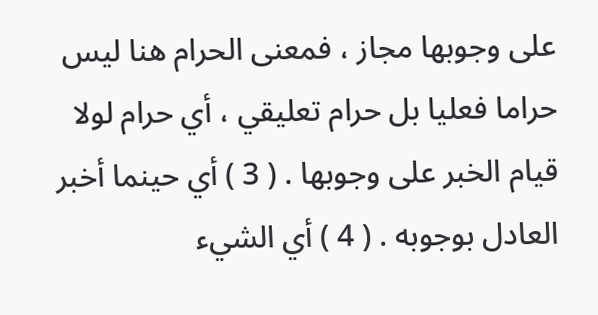على وجوبها مجاز ، فمعنى الحرام هنا ليس حراما فعليا بل حرام تعليقي ، أي حرام لولا قيام الخبر على وجوبها . ( 3 ) أي حينما أخبر العادل بوجوبه . ( 4 ) أي الشيء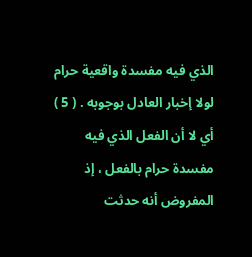الذي فيه مفسدة واقعية حرام لولا إخبار العادل بوجوبه . ( 5 ) أي لا أن الفعل الذي فيه مفسدة حرام بالفعل ، إذ المفروض أنه حدثت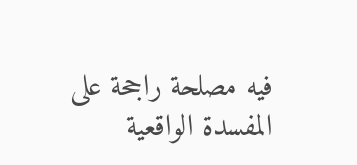فيه مصلحة راجحة على المفسدة الواقعية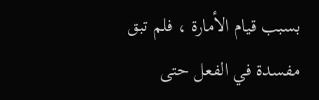بسبب قيام الأمارة ، فلم تبق مفسدة في الفعل حتى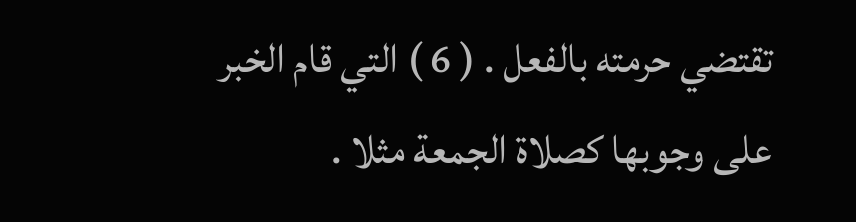تقتضي حرمته بالفعل . ( 6 ) التي قام الخبر على وجوبها كصلاة الجمعة مثلا .